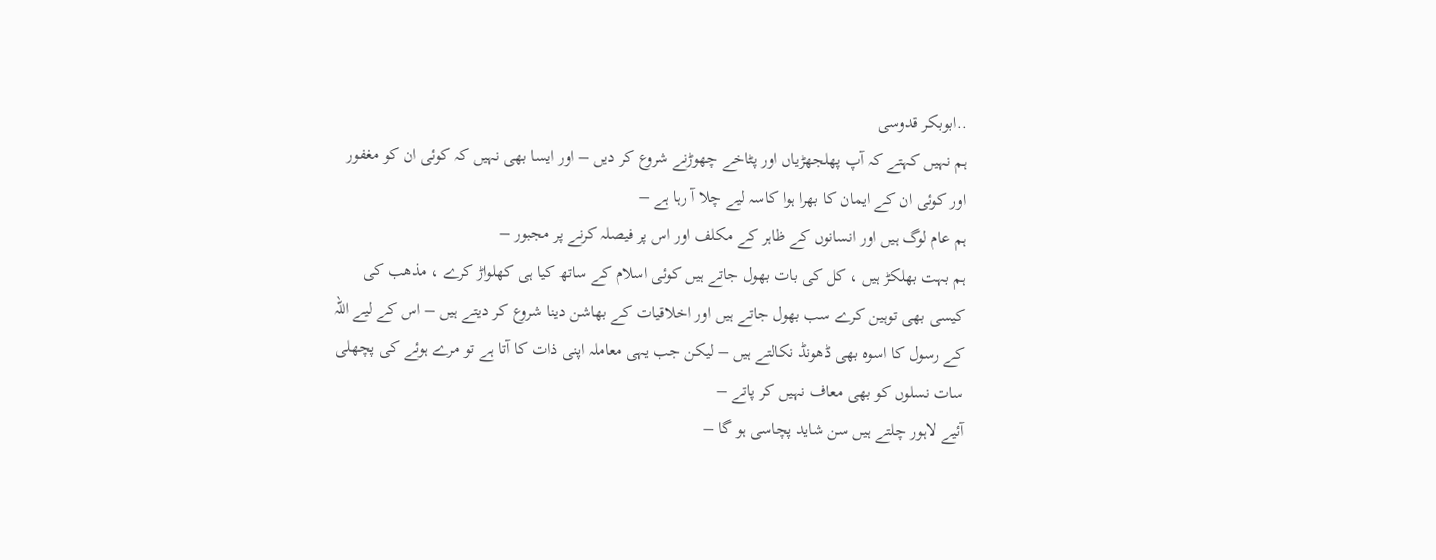..ابوبکر قدوسی
ہم نہیں کہتے کہ آپ پھلجھڑیاں اور پٹاخے چھوڑنے شروع کر دیں – اور ایسا بھی نہیں کہ کوئی ان کو مغفور اور کوئی ان کے ایمان کا بھرا ہوا کاسہ لیے چلا آ رہا ہے –
ہم عام لوگ ہیں اور انسانوں کے ظاہر کے مکلف اور اس پر فیصلہ کرنے پر مجبور –
ہم بہت بھلکڑ ہیں ، کل کی بات بھول جاتے ہیں کوئی اسلام کے ساتھ کیا ہی کھلواڑ کرے ، مذھب کی کیسی بھی توہین کرے سب بھول جاتے ہیں اور اخلاقیات کے بهاشن دینا شروع کر دیتے ہیں – اس کے لیے اللہ کے رسول کا اسوہ بھی ڈھونڈ نکالتے ہیں – لیکن جب یہی معاملہ اپنی ذات کا آتا ہے تو مرے ہوئے کی پچھلی سات نسلوں کو بھی معاف نہیں کر پاتے –
آئیے لاہور چلتے ہیں سن شاید پچاسی ہو گا –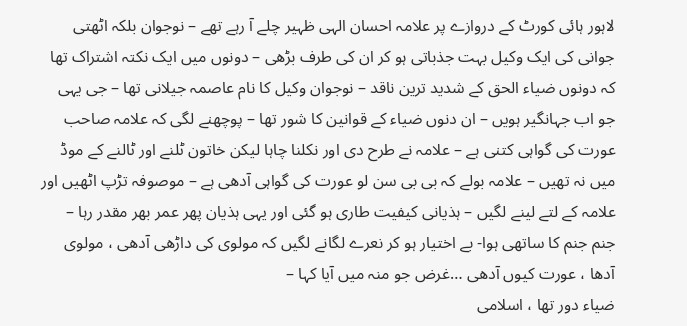لاہور ہائی کورٹ کے دروازے پر علامہ احسان الہی ظہیر چلے آ رہے تھے – نوجوان بلکہ اٹھتی جوانی کی ایک وکیل بہت جذباتی ہو کر ان کی طرف بڑھی – دونوں میں ایک نکتہ اشتراک تھا کہ دونوں ضیاء الحق کے شدید ترین ناقد – نوجوان وکیل کا نام عاصمہ جیلانی تھا – جی یہی جو اب جہانگیر ہویں – ان دنوں ضیاء کے قوانین کا شور تھا – پوچھنے لگی کہ علامہ صاحب عورت کی گواہی کتنی ہے – علامہ نے طرح دی اور نکلنا چاہا لیکن خاتون ٹلنے اور ٹالنے کے موڈ میں نہ تھیں – علامہ بولے کہ بی بی سن لو عورت کی گواہی آدھی ہے – موصوفہ تڑپ اٹھیں اور علامہ کے لتے لینے لگیں – ہذیانی کیفیت طاری ہو گئی اور یہی ہذیان پھر عمر بهر مقدر رہا –
جنم جنم کا ساتهی ہوا- بے اختیار ہو کر نعرے لگانے لگیں کہ مولوی کی داڑھی آدھی ، مولوی آدھا ، عورت کیوں آدھی …غرض جو منہ میں آیا کہا –
ضیاء دور تھا ، اسلامی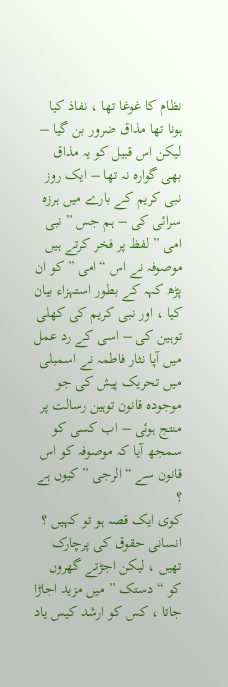نظام کا غوغا تھا ، نفاذ کیا ہونا تھا مذاق ضرور بن گیا – لیکن اس قبیل کو یہ مذاق بھی گوارہ نہ تھا – ایک روز نبی کریم کے بارے میں ہرزہ سرائی کی – ہم جس ” نبی امی ” لفظ پر فخر کرتے ہیں موصوفہ نے اس “امی ” کو ان پڑھ کہہ کے بطور استہزاء بیان کیا ، اور نبی کریم کی کهلی توہین کی – اسی کے رد عمل میں آپا نثار فاطمہ نے اسمبلی میں تحریک پیش کی جو موجودہ قانون توہین رسالت پر منتج ہوئی – اب کسی کو سمجھ آیا کہ موصوفہ کو اس قانون سے “الرجی ” کیوں ہے ؟
کوی ایک قصہ ہو تو کہیں ؟
انسانی حقوق کی پرچارک تھیں ، لیکن اجڑتے گھروں کو “دستک ” میں مزید اجاڑا جاتا ، کس کو ارشد کیس یاد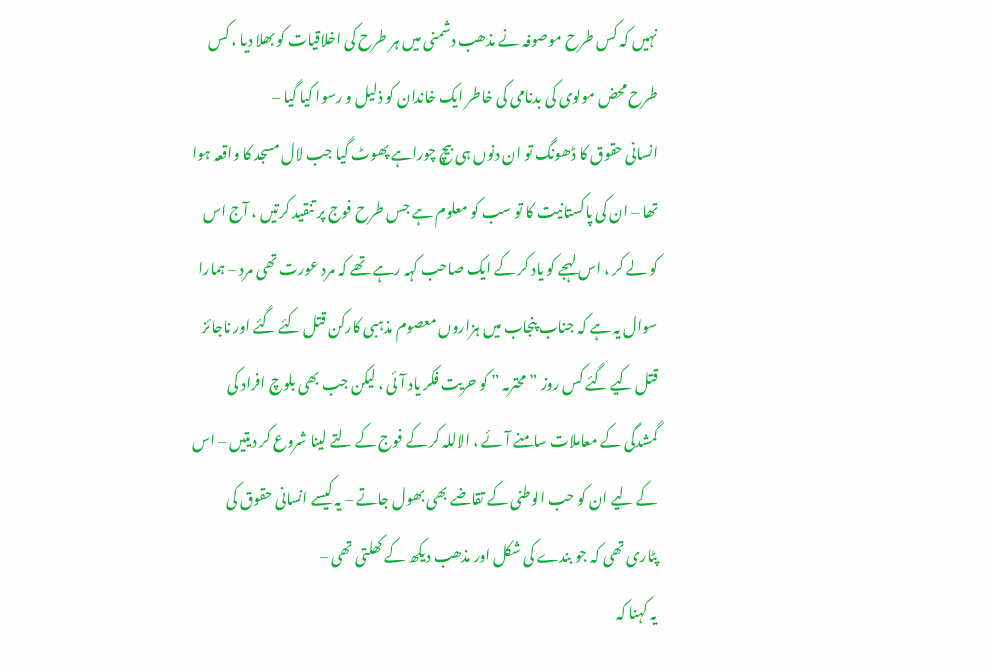نہیں کہ کس طرح موصوفہ نے مذھب دشمنی میں ہر طرح کی اخلاقیات کو بھلا دیا ، کس طرح محض مولوی کی بدنامی کی خاطر ایک خاندان کو ذلیل و رسوا کیا گیا –
انسانی حقوق کا ڈھونگ تو ان دنوں ہی بیچ چوراہے پھوٹ گیا جب لال مسجد کا واقعہ ہوا تھا – ان کی پاکستانیت کا تو سب کو معلوم ہے جس طرح فوج پر تنقید کرتیں ، آج اس کو لے کر ، اس لہجے کو یاد کر کے ایک صاحب کہہ رہے تھے کہ مرد عورت تھی مرد – ہمارا سوال یہ ہے کہ جناب پنجاب میں ہزاروں معصوم مذہبی کارکن قتل کئے گئے اور ناجائز قتل کیے گئے کس روز ” محترمہ ” کو حریت فکر یاد آئی ، لیکن جب بھی بلوچ افراد کی گمشدگی کے معاملات سامنے آئے ، الاللہ کر کے فوج کے لتے لینا شروع کر دیتیں – اس کے لیے ان کو حب الوطنی کے تقاضے بھی بھول جاتے – یہ کیسے انسانی حقوق کی پٹاری تھی کہ جو بندے کی شکل اور مذھب دیکھ کے کھلتی تھی –
یہ کہنا کہ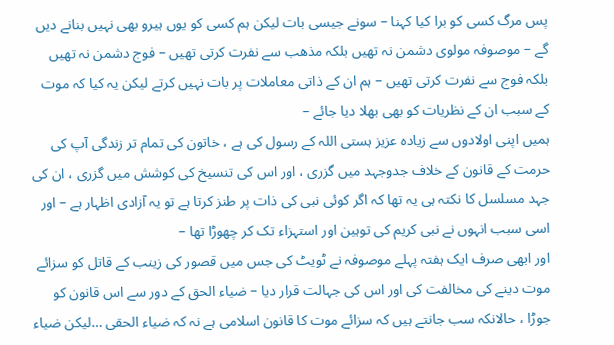پس مرگ کسی کو برا کیا کہنا – سونے جیسی بات لیکن ہم کسی کو یوں ہیرو بھی نہیں بنانے دیں گے – موصوفہ مولوی دشمن نہ تھیں بلکہ مذھب سے نفرت کرتی تھیں – فوج دشمن نہ تھیں بلکہ فوج سے نفرت کرتی تھیں – ہم ان کے ذاتی معاملات پر بات نہیں کرتے لیکن یہ کیا کہ موت کے سبب ان کے نظریات کو بھی بھلا دیا جائے –
ہمیں اپنی اولادوں سے زیادہ عزیز ہستی اللہ کے رسول کی ہے ، خاتون کی تمام تر زندگی آپ کی حرمت کے قانون کے خلاف جدوجہد میں گزری ، اور اس کی تنسیخ کی کوشش میں گزری ، ان کی جہد مسلسل کا نکتہ ہی یہ تھا کہ اگر کوئی نبی کی ذات پر طنز کرتا ہے تو یہ آزادی اظہار ہے – اور اسی سبب انہوں نے نبی کریم کی توہین اور استہزاء تک کر چھوڑا تھا –
اور ابھی صرف ایک ہفتہ پہلے موصوفہ نے ٹویٹ کی جس میں قصور کی زینب کے قاتل کو سزائے موت دینے کی مخالفت کی اور اس کی جہالت قرار دیا – ضیاء الحق کے دور سے اس قانون کو جوڑا ، حالانکہ سب جانتے ہیں کہ سزائے موت کا قانون اسلامی ہے نہ کہ ضیاء الحقی …لیکن ضیاء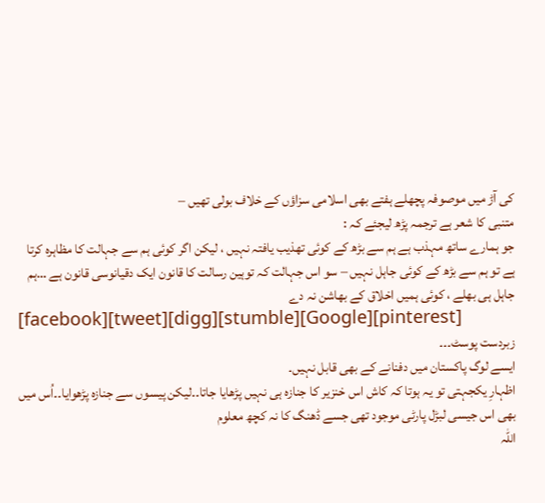کی آڑ میں موصوفہ پچھلے ہفتے بھی اسلامی سزاؤں کے خلاف بولی تھیں –
متنبی کا شعر ہے ترجمہ پڑھ لیجئے کہ :
جو ہمارے ساتھ مہذب ہے ہم سے بڑھ کے کوئی تھذیب یافتہ نہیں ، لیکن اگر کوئی ہم سے جہالت کا مظاہرہ کرتا ہے تو ہم سے بڑھ کے کوئی جاہل نہیں – سو اس جہالت کہ توہین رسالت کا قانون ایک دقیانوسی قانون ہے …ہم جاہل ہی بھلے ، کوئی ہمیں اخلاق کے بھاشن نہ دے
[facebook][tweet][digg][stumble][Google][pinterest]
زبردست پوسٹ۔۔۔
ایسے لوگ پاکستان میں دفنانے کے بھی قابل نہیں۔
اظہارِ یکجہتی تو یہ ہوتا کہ کاش اس خنزیر کا جنازہ ہی نہیں پڑھایا جاتا۔۔لیکن پیسوں سے جنازہ پڑھوایا۔۔اُس میں بھی اس جیسی لبڑل پارٹی موجود تھی جسے ڈھنگ کا نہ کچھ معلوم
اللّٰہ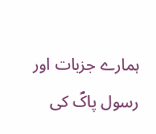ہمارے جزبات اور رسول پاکؐ کی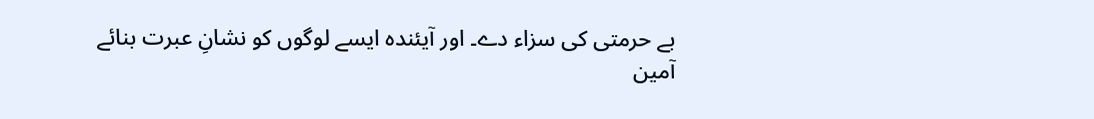بے حرمتی کی سزاء دے۔ اور آیئندہ ایسے لوگوں کو نشانِ عبرت بنائے
آمین